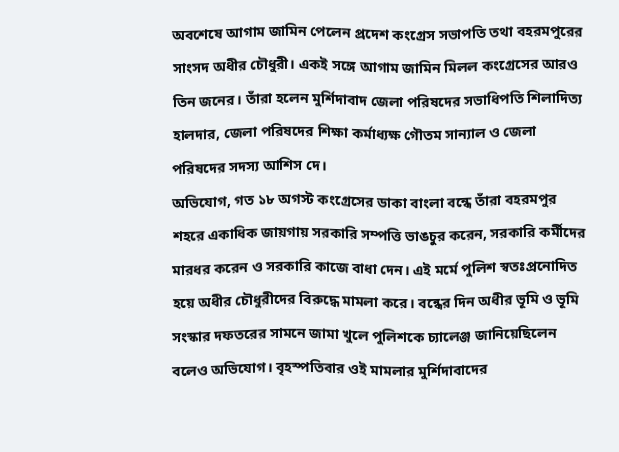অবশেষে আগাম জামিন পেলেন প্রদেশ কংগ্রেস সভাপতি তথা বহরমপুরের সাংসদ অধীর চৌধুরী। একই সঙ্গে আগাম জামিন মিলল কংগ্রেসের আরও তিন জনের। তাঁরা হলেন মুর্শিদাবাদ জেলা পরিষদের সভাধিপতি শিলাদিত্য হালদার, জেলা পরিষদের শিক্ষা কর্মাধ্যক্ষ গৌতম সান্যাল ও জেলা পরিষদের সদস্য আশিস দে।
অভিযোগ, গত ১৮ অগস্ট কংগ্রেসের ডাকা বাংলা বন্ধে তাঁরা বহরমপুর শহরে একাধিক জায়গায় সরকারি সম্পত্তি ভাঙচুর করেন, সরকারি কর্মীদের মারধর করেন ও সরকারি কাজে বাধা দেন। এই মর্মে পুলিশ স্বতঃপ্রনোদিত হয়ে অধীর চৌধুরীদের বিরুদ্ধে মামলা করে। বন্ধের দিন অধীর ভূমি ও ভূমি সংস্কার দফতরের সামনে জামা খুলে পুলিশকে চ্যালেঞ্জ জানিয়েছিলেন বলেও অভিযোগ। বৃহস্পতিবার ওই মামলার মুর্শিদাবাদের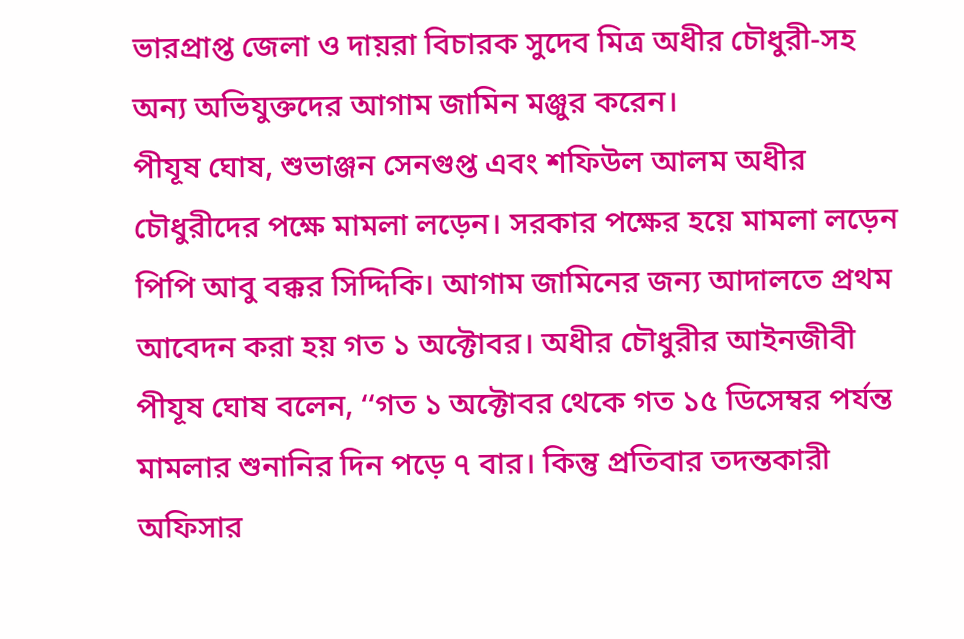ভারপ্রাপ্ত জেলা ও দায়রা বিচারক সুদেব মিত্র অধীর চৌধুরী-সহ অন্য অভিযুক্তদের আগাম জামিন মঞ্জুর করেন।
পীযূষ ঘোষ, শুভাঞ্জন সেনগুপ্ত এবং শফিউল আলম অধীর চৌধুরীদের পক্ষে মামলা লড়েন। সরকার পক্ষের হয়ে মামলা লড়েন পিপি আবু বক্কর সিদ্দিকি। আগাম জামিনের জন্য আদালতে প্রথম আবেদন করা হয় গত ১ অক্টোবর। অধীর চৌধুরীর আইনজীবী পীযূষ ঘোষ বলেন, ‘‘গত ১ অক্টোবর থেকে গত ১৫ ডিসেম্বর পর্যন্ত মামলার শুনানির দিন পড়ে ৭ বার। কিন্তু প্রতিবার তদন্তকারী অফিসার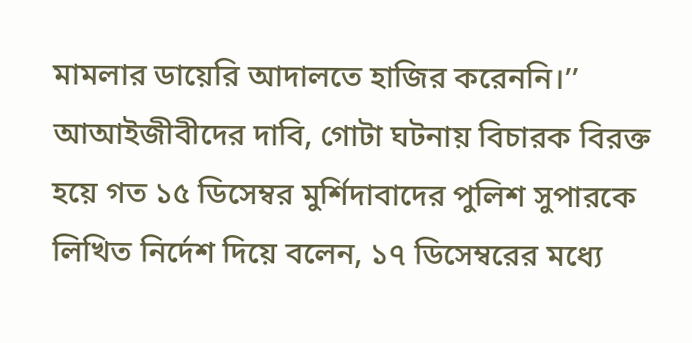মামলার ডায়েরি আদালতে হাজির করেননি।’’ আআইজীবীদের দাবি, গোটা ঘটনায় বিচারক বিরক্ত হয়ে গত ১৫ ডিসেম্বর মুর্শিদাবাদের পুলিশ সুপারকে লিখিত নির্দেশ দিয়ে বলেন, ১৭ ডিসেম্বরের মধ্যে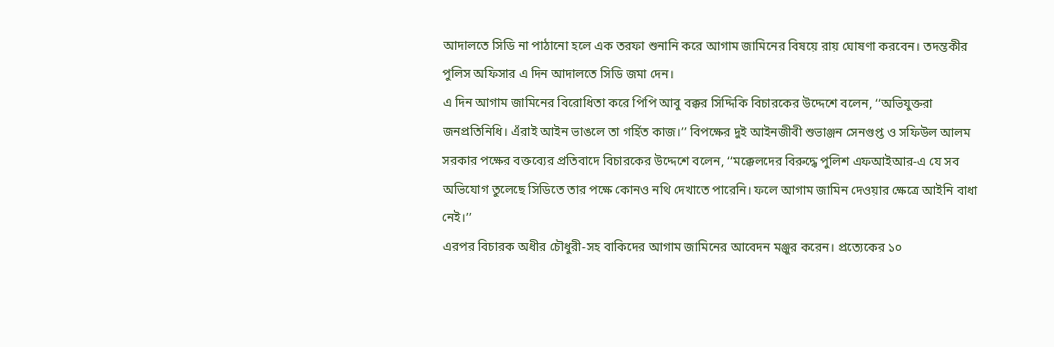আদালতে সিডি না পাঠানো হলে এক তরফা শুনানি করে আগাম জামিনের বিষয়ে রায় ঘোষণা করবেন। তদন্তকীর পুলিস অফিসার এ দিন আদালতে সিডি জমা দেন।
এ দিন আগাম জামিনের বিরোধিতা করে পিপি আবু বক্কর সিদ্দিকি বিচারকের উদ্দেশে বলেন, ‘‘অভিযুক্তরা জনপ্রতিনিধি। এঁরাই আইন ভাঙলে তা গর্হিত কাজ।’’ বিপক্ষের দুই আইনজীবী শুভাঞ্জন সেনগুপ্ত ও সফিউল আলম সরকার পক্ষের বক্তব্যের প্রতিবাদে বিচারকের উদ্দেশে বলেন, ‘‘মক্কেলদের বিরুদ্ধে পুলিশ এফআইআর-এ যে সব অভিযোগ তুলেছে সিডিতে তার পক্ষে কোনও নথি দেখাতে পারেনি। ফলে আগাম জামিন দেওয়ার ক্ষেত্রে আইনি বাধা নেই।’’
এরপর বিচারক অধীর চৌধুরী-সহ বাকিদের আগাম জামিনের আবেদন মঞ্জুর করেন। প্রত্যেকের ১০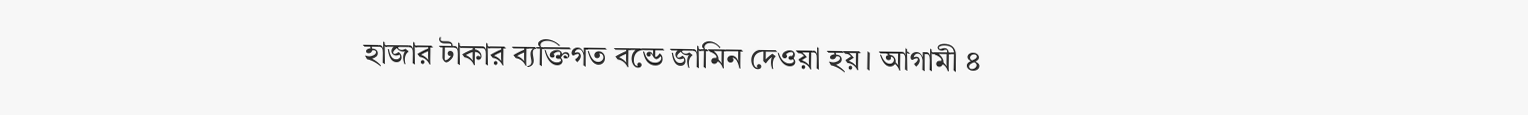হাজার টাকার ব্যক্তিগত বন্ডে জামিন দেওয়া হয়। আগামী ৪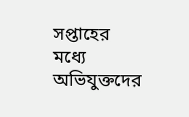সপ্তাহের মধ্যে অভিযুক্তদের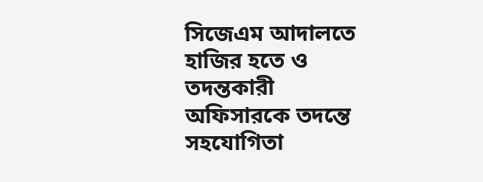সিজেএম আদালতে হাজির হতে ও তদন্তকারী অফিসারকে তদন্তে সহযোগিতা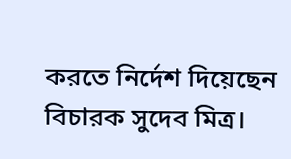করতে নির্দেশ দিয়েছেন বিচারক সুদেব মিত্র।